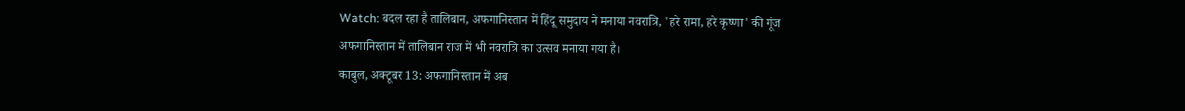Watch: बदल रहा है तालिबान, अफगानिस्तान में हिंदू समुदाय ने मनाया नवरात्रि, 'हरे रामा, हरे कृष्णा' की गूंज
अफगानिस्तान में तालिबान राज में भी नवरात्रि का उत्सव मनाया गया है।
काबुल, अक्टूबर 13: अफगानिस्तान में अब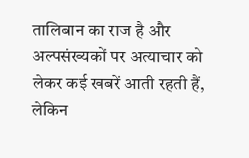तालिबान का राज है और अल्पसंख्यकों पर अत्याचार को लेकर कई खबरें आती रहती हैं, लेकिन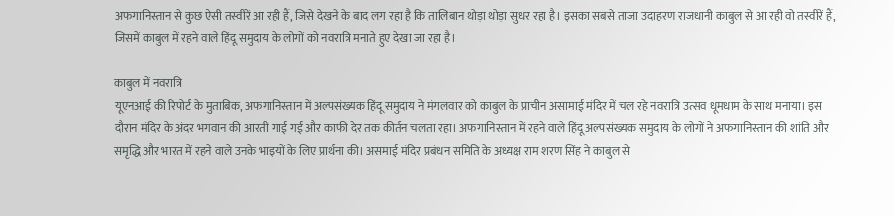अफगानिस्तान से कुछ ऐसी तस्वीरें आ रही हैं, जिसे देखने के बाद लग रहा है कि तालिबान थोड़ा थोड़ा सुधर रहा है। इसका सबसे ताजा उदाहरण राजधानी काबुल से आ रही वो तस्वीरें हैं, जिसमें काबुल में रहने वाले हिंदू समुदाय के लोगों को नवरात्रि मनाते हुए देखा जा रहा है।

काबुल में नवरात्रि
यूएनआई की रिपोर्ट के मुताबिक, अफगानिस्तान में अल्पसंख्यक हिंदू समुदाय ने मंगलवार को काबुल के प्राचीन असामाई मंदिर में चल रहे नवरात्रि उत्सव धूमधाम के साथ मनाया। इस दौरान मंदिर के अंदर भगवान की आरती गाई गई और काफी देर तक कीर्तन चलता रहा। अफगानिस्तान में रहने वाले हिंदू अल्पसंख्यक समुदाय के लोगों ने अफगानिस्तान की शांति और समृद्धि और भारत में रहने वाले उनके भाइयों के लिए प्रार्थना की। असमाई मंदिर प्रबंधन समिति के अध्यक्ष राम शरण सिंह ने काबुल से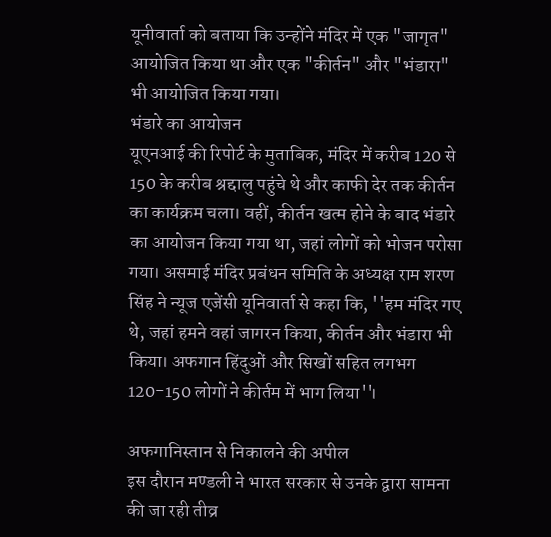यूनीवार्ता को बताया कि उन्होंने मंदिर में एक "जागृत" आयोजित किया था और एक "कीर्तन" और "भंडारा" भी आयोजित किया गया।
भंडारे का आयोजन
यूएनआई की रिपोर्ट के मुताबिक, मंदिर में करीब 120 से 150 के करीब श्रद्दालु पहुंचे थे और काफी देर तक कीर्तन का कार्यक्रम चला। वहीं, कीर्तन खत्म होने के बाद भंडारे का आयोजन किया गया था, जहां लोगों को भोजन परोसा गया। असमाई मंदिर प्रबंधन समिति के अध्यक्ष राम शरण सिंह ने न्यूज एजेंसी यूनिवार्ता से कहा कि, ''हम मंदिर गए थे, जहां हमने वहां जागरन किया, कीर्तन और भंडारा भी किया। अफगान हिंदुओं और सिखों सहित लगभग 120-150 लोगों ने कीर्तम में भाग लिया''।

अफगानिस्तान से निकालने की अपील
इस दौरान मण्डली ने भारत सरकार से उनके द्वारा सामना की जा रही तीव्र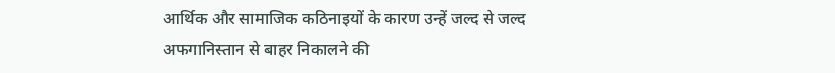आर्थिक और सामाजिक कठिनाइयों के कारण उन्हें जल्द से जल्द अफगानिस्तान से बाहर निकालने की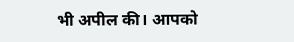भी अपील की। आपको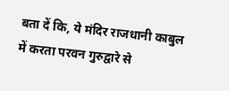बता दें कि, ये मंदिर राजधानी काबुल में करता परवन गुरुद्वारे से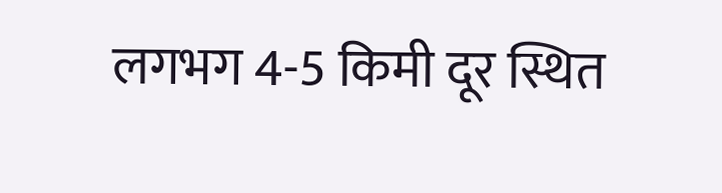लगभग 4-5 किमी दूर स्थित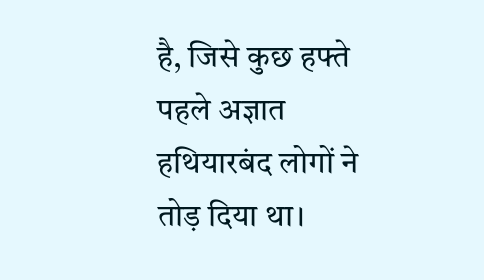है, जिसे कुछ हफ्ते पहले अज्ञात हथियारबंद लोगों ने तोड़ दिया था।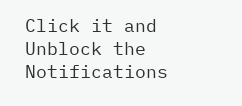Click it and Unblock the Notifications